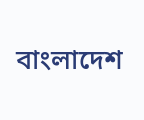বাংলাদেশ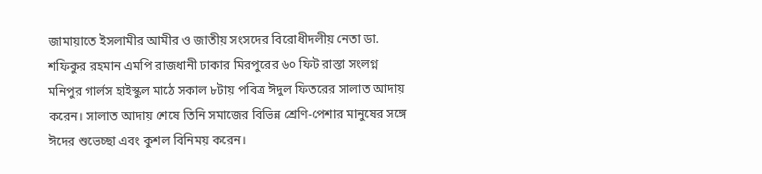জামায়াতে ইসলামীর আমীর ও জাতীয় সংসদের বিরোধীদলীয় নেতা ডা. শফিকুর রহমান এমপি রাজধানী ঢাকার মিরপুরের ৬০ ফিট রাস্তা সংলগ্ন মনিপুর গার্লস হাইস্কুল মাঠে সকাল ৮টায় পবিত্র ঈদুল ফিতরের সালাত আদায় করেন। সালাত আদায় শেষে তিনি সমাজের বিভিন্ন শ্রেণি-পেশার মানুষের সঙ্গে ঈদের শুভেচ্ছা এবং কুশল বিনিময় করেন।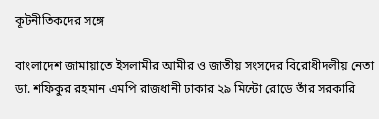কূটনীতিকদের সঙ্গে

বাংলাদেশ জামায়াতে ইসলামীর আমীর ও জাতীয় সংসদের বিরোধীদলীয় নেতা ডা. শফিকুর রহমান এমপি রাজধানী ঢাকার ২৯ মিন্টো রোডে তাঁর সরকারি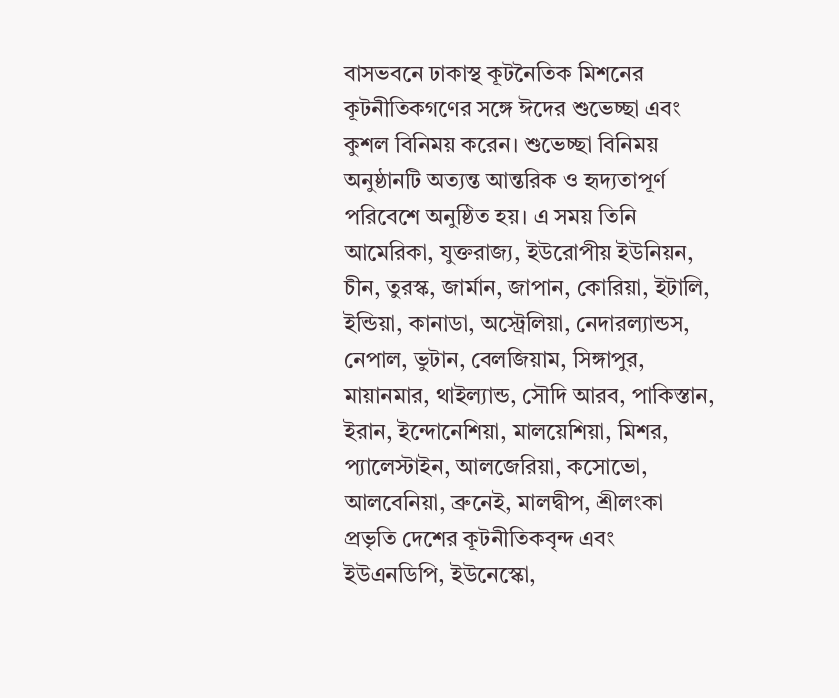বাসভবনে ঢাকাস্থ কূটনৈতিক মিশনের কূটনীতিকগণের সঙ্গে ঈদের শুভেচ্ছা এবং কুশল বিনিময় করেন। শুভেচ্ছা বিনিময় অনুষ্ঠানটি অত্যন্ত আন্তরিক ও হৃদ্যতাপূর্ণ পরিবেশে অনুষ্ঠিত হয়। এ সময় তিনি আমেরিকা, যুক্তরাজ্য, ইউরোপীয় ইউনিয়ন, চীন, তুরস্ক, জার্মান, জাপান, কোরিয়া, ইটালি, ইন্ডিয়া, কানাডা, অস্ট্রেলিয়া, নেদারল্যান্ডস, নেপাল, ভুটান, বেলজিয়াম, সিঙ্গাপুর, মায়ানমার, থাইল্যান্ড, সৌদি আরব, পাকিস্তান, ইরান, ইন্দোনেশিয়া, মালয়েশিয়া, মিশর, প্যালেস্টাইন, আলজেরিয়া, কসোভো, আলবেনিয়া, ব্রুনেই, মালদ্বীপ, শ্রীলংকা প্রভৃতি দেশের কূটনীতিকবৃন্দ এবং ইউএনডিপি, ইউনেস্কো,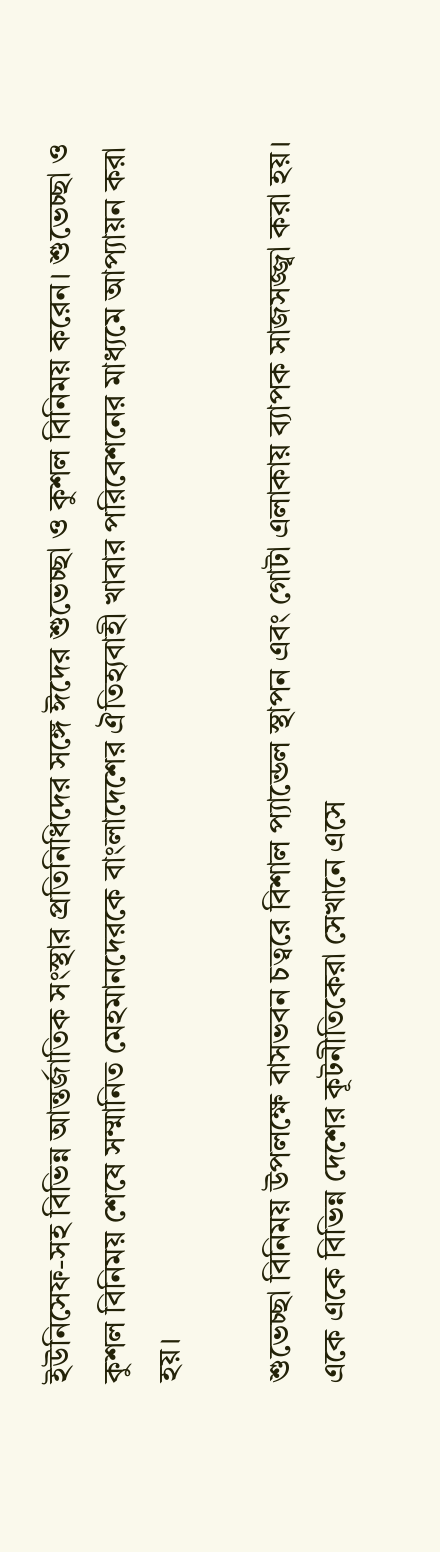ইউনিসেফ-সহ বিভিন্ন আন্তর্জাতিক সংস্থার প্রতিনিধিদের সঙ্গে ঈদের শুভেচ্ছা ও কুশল বিনিময় করেন। শুভেচ্ছা ও কুশল বিনিময় শেষে সম্মানিত মেহমানদেরকে বাংলাদেশের ঐতিহ্যবাহী খাবার পরিবেশনের মাধ্যমে আপ্যায়ন করা হয়।

শুভেচ্ছা বিনিময় উপলক্ষে বাসভবন চত্বরে বিশাল প্যান্ডেল স্থাপন এবং গোটা এলাকায় ব্যাপক সাজসজ্জ্বা করা হয়। একে একে বিভিন্ন দেশের কূটনীতিকেরা সেখানে এসে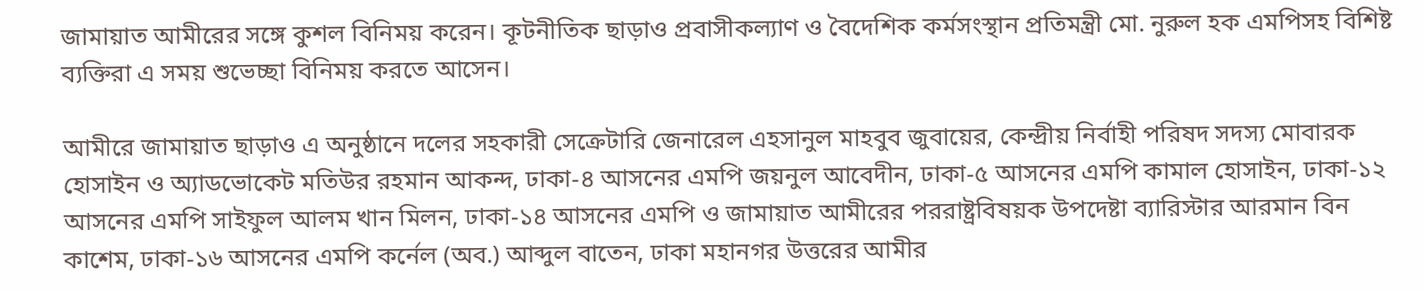জামায়াত আমীরের সঙ্গে কুশল বিনিময় করেন। কূটনীতিক ছাড়াও প্রবাসীকল্যাণ ও বৈদেশিক কর্মসংস্থান প্রতিমন্ত্রী মো. নুরুল হক এমপিসহ বিশিষ্ট ব্যক্তিরা এ সময় শুভেচ্ছা বিনিময় করতে আসেন।

আমীরে জামায়াত ছাড়াও এ অনুষ্ঠানে দলের সহকারী সেক্রেটারি জেনারেল এহসানুল মাহবুব জুবায়ের, কেন্দ্রীয় নির্বাহী পরিষদ সদস্য মোবারক হোসাইন ও অ্যাডভোকেট মতিউর রহমান আকন্দ, ঢাকা-৪ আসনের এমপি জয়নুল আবেদীন, ঢাকা-৫ আসনের এমপি কামাল হোসাইন, ঢাকা-১২ আসনের এমপি সাইফুল আলম খান মিলন, ঢাকা-১৪ আসনের এমপি ও জামায়াত আমীরের পররাষ্ট্রবিষয়ক উপদেষ্টা ব্যারিস্টার আরমান বিন কাশেম, ঢাকা-১৬ আসনের এমপি কর্নেল (অব.) আব্দুল বাতেন, ঢাকা মহানগর উত্তরের আমীর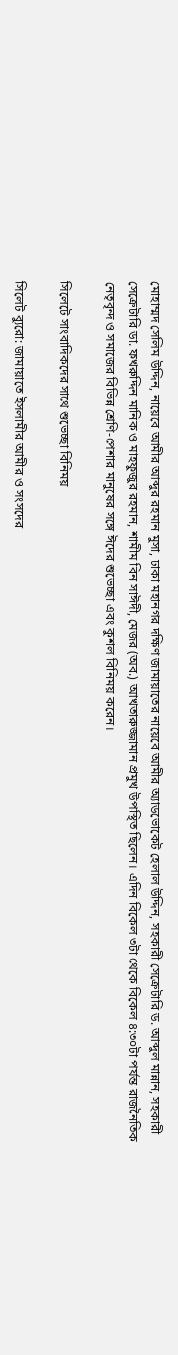মোহাম্মদ সেলিম উদ্দিন, নায়েবে আমীর আব্দুর রহমান মুসা, ঢাকা মহানগর দক্ষিণ জামায়াতের নায়েবে আমীর অ্যাডভোকেট হেলাল উদ্দিন, সহকারী সেক্রেটারি ড. আব্দুল মান্নান, সহকারী সেক্রেটারি ডা. ফখরুদ্দিন মানিক ও মাহফুজুর রহমান, শামীম বিন সাঈদী, মেজর (অব.) আখতারুজ্জামান প্রমুখ উপস্থিত ছিলেন। এদিন বিকেল ৩টা থেকে বিকেল ৪:৩০টা পর্যন্ত রাজনৈতিক নেতৃবৃন্দ ও সমাজের বিভিন্ন শ্রেণি-পেশার মানুষের সঙ্গে ঈদের শুভেচ্ছা এবং কুশল বিনিময় করেন।

সিলেটে সাংবাদিকদের সাথে শুভেচ্ছা বিনিময়

সিলেট ব্যুরো: জামায়াতে ইসলামীর আমীর ও সংসদের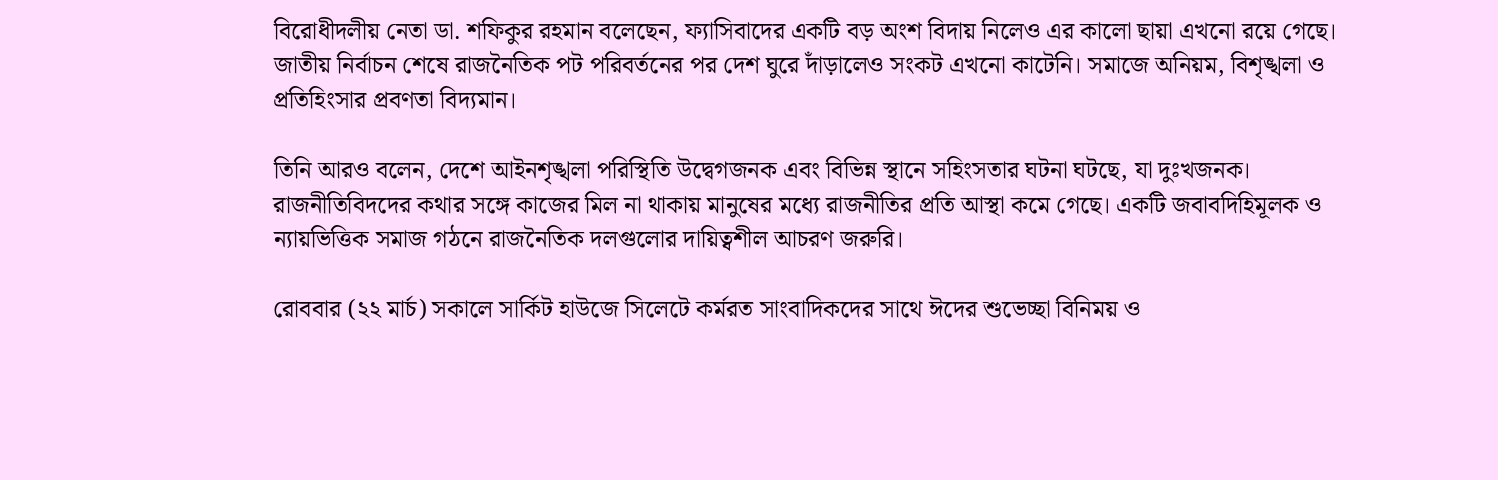বিরোধীদলীয় নেতা ডা. শফিকুর রহমান বলেছেন, ফ্যাসিবাদের একটি বড় অংশ বিদায় নিলেও এর কালো ছায়া এখনো রয়ে গেছে। জাতীয় নির্বাচন শেষে রাজনৈতিক পট পরিবর্তনের পর দেশ ঘুরে দাঁড়ালেও সংকট এখনো কাটেনি। সমাজে অনিয়ম, বিশৃঙ্খলা ও প্রতিহিংসার প্রবণতা বিদ্যমান।

তিনি আরও বলেন, দেশে আইনশৃঙ্খলা পরিস্থিতি উদ্বেগজনক এবং বিভিন্ন স্থানে সহিংসতার ঘটনা ঘটছে, যা দুঃখজনক। রাজনীতিবিদদের কথার সঙ্গে কাজের মিল না থাকায় মানুষের মধ্যে রাজনীতির প্রতি আস্থা কমে গেছে। একটি জবাবদিহিমূলক ও ন্যায়ভিত্তিক সমাজ গঠনে রাজনৈতিক দলগুলোর দায়িত্বশীল আচরণ জরুরি।

রোববার (২২ মার্চ) সকালে সার্কিট হাউজে সিলেটে কর্মরত সাংবাদিকদের সাথে ঈদের শুভেচ্ছা বিনিময় ও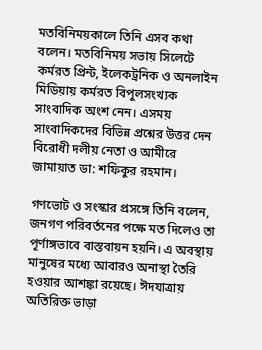মতবিনিময়কালে তিনি এসব কথা বলেন। মতবিনিময় সভায় সিলেটে কর্মরত প্রিন্ট, ইলেকট্রনিক ও অনলাইন মিডিয়ায় কর্মরত বিপুলসংখ্যক সাংবাদিক অংশ নেন। এসময় সাংবাদিকদের বিভিন্ন প্রশ্নের উত্তর দেন বিরোধী দলীয় নেতা ও আমীরে জামায়াত ডা: শফিকুর রহমান।

গণভোট ও সংস্কার প্রসঙ্গে তিনি বলেন, জনগণ পরিবর্তনের পক্ষে মত দিলেও তা পূর্ণাঙ্গভাবে বাস্তবায়ন হয়নি। এ অবস্থায় মানুষের মধ্যে আবারও অনাস্থা তৈরি হওয়ার আশঙ্কা রয়েছে। ঈদযাত্রায় অতিরিক্ত ভাড়া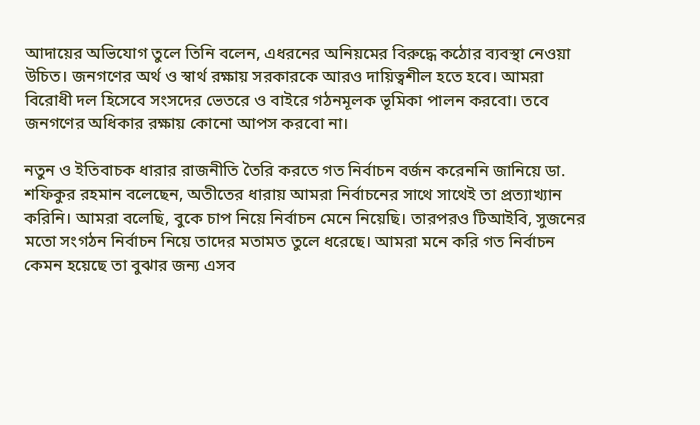আদায়ের অভিযোগ তুলে তিনি বলেন, এধরনের অনিয়মের বিরুদ্ধে কঠোর ব্যবস্থা নেওয়া উচিত। জনগণের অর্থ ও স্বার্থ রক্ষায় সরকারকে আরও দায়িত্বশীল হতে হবে। আমরা বিরোধী দল হিসেবে সংসদের ভেতরে ও বাইরে গঠনমূলক ভূমিকা পালন করবো। তবে জনগণের অধিকার রক্ষায় কোনো আপস করবো না।

নতুন ও ইতিবাচক ধারার রাজনীতি তৈরি করতে গত নির্বাচন বর্জন করেননি জানিয়ে ডা. শফিকুর রহমান বলেছেন, অতীতের ধারায় আমরা নির্বাচনের সাথে সাথেই তা প্রত্যাখ্যান করিনি। আমরা বলেছি, বুকে চাপ নিয়ে নির্বাচন মেনে নিয়েছি। তারপরও টিআইবি, সুজনের মতো সংগঠন নির্বাচন নিয়ে তাদের মতামত তুলে ধরেছে। আমরা মনে করি গত নির্বাচন কেমন হয়েছে তা বুঝার জন্য এসব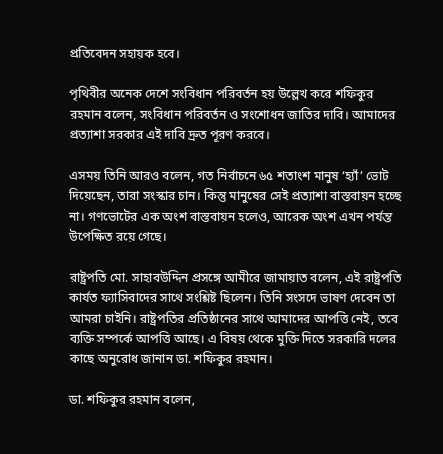প্রতিবেদন সহায়ক হবে।

পৃথিবীর অনেক দেশে সংবিধান পরিবর্তন হয় উল্লেখ করে শফিকুর রহমান বলেন, সংবিধান পরিবর্তন ও সংশোধন জাতির দাবি। আমাদের প্রত্যাশা সরকার এই দাবি দ্রুত পূরণ করবে।

এসময় তিনি আরও বলেন, গত নির্বাচনে ৬৫ শতাংশ মানুষ ‘হ্যাঁ’ ভোট দিয়েছেন, তারা সংস্কার চান। কিন্তু মানুষের সেই প্রত্যাশা বাস্তবায়ন হচ্ছে না। গণভোটের এক অংশ বাস্তবায়ন হলেও, আরেক অংশ এখন পর্যন্ত উপেক্ষিত রয়ে গেছে।

রাষ্ট্রপতি মো. সাহাবউদ্দিন প্রসঙ্গে আমীরে জামায়াত বলেন, এই রাষ্ট্রপতি কার্যত ফ্যাসিবাদের সাথে সংশ্লিষ্ট ছিলেন। তিনি সংসদে ভাষণ দেবেন তা আমরা চাইনি। রাষ্ট্রপতির প্রতিষ্ঠানের সাথে আমাদের আপত্তি নেই, তবে ব্যক্তি সম্পর্কে আপত্তি আছে। এ বিষয় থেকে মুক্তি দিতে সরকারি দলের কাছে অনুরোধ জানান ডা. শফিকুর রহমান।

ডা. শফিকুর রহমান বলেন,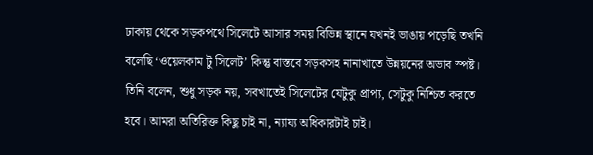ঢাকায় থেকে সড়কপথে সিলেটে আসার সময় বিভিন্ন স্থানে যখনই ভাঙায় পড়েছি তখনি বলেছি ‘ওয়েলকাম টু সিলেট’ কিন্তু বাস্তবে সড়কসহ নানাখাতে উন্নয়নের অভাব স্পষ্ট। তিনি বলেন, শুধু সড়ক নয়, সবখাতেই সিলেটের যেটুকু প্রাপ্য, সেটুকু নিশ্চিত করতে হবে। আমরা অতিরিক্ত কিছু চাই না, ন্যায্য অধিকারটাই চাই।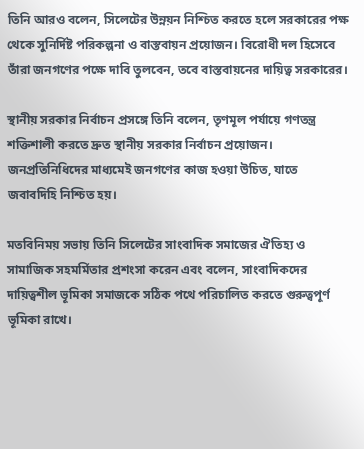তিনি আরও বলেন, সিলেটের উন্নয়ন নিশ্চিত করতে হলে সরকারের পক্ষ থেকে সুনির্দিষ্ট পরিকল্পনা ও বাস্তবায়ন প্রয়োজন। বিরোধী দল হিসেবে তাঁরা জনগণের পক্ষে দাবি তুলবেন, তবে বাস্তবায়নের দায়িত্ব সরকারের।

স্থানীয় সরকার নির্বাচন প্রসঙ্গে তিনি বলেন, তৃণমূল পর্যায়ে গণতন্ত্র শক্তিশালী করতে দ্রুত স্থানীয় সরকার নির্বাচন প্রয়োজন। জনপ্রতিনিধিদের মাধ্যমেই জনগণের কাজ হওয়া উচিত, যাতে জবাবদিহি নিশ্চিত হয়।

মতবিনিময় সভায় তিনি সিলেটের সাংবাদিক সমাজের ঐতিহ্য ও সামাজিক সহমর্মিতার প্রশংসা করেন এবং বলেন, সাংবাদিকদের দায়িত্বশীল ভূমিকা সমাজকে সঠিক পথে পরিচালিত করতে গুরুত্বপূর্ণ ভূমিকা রাখে।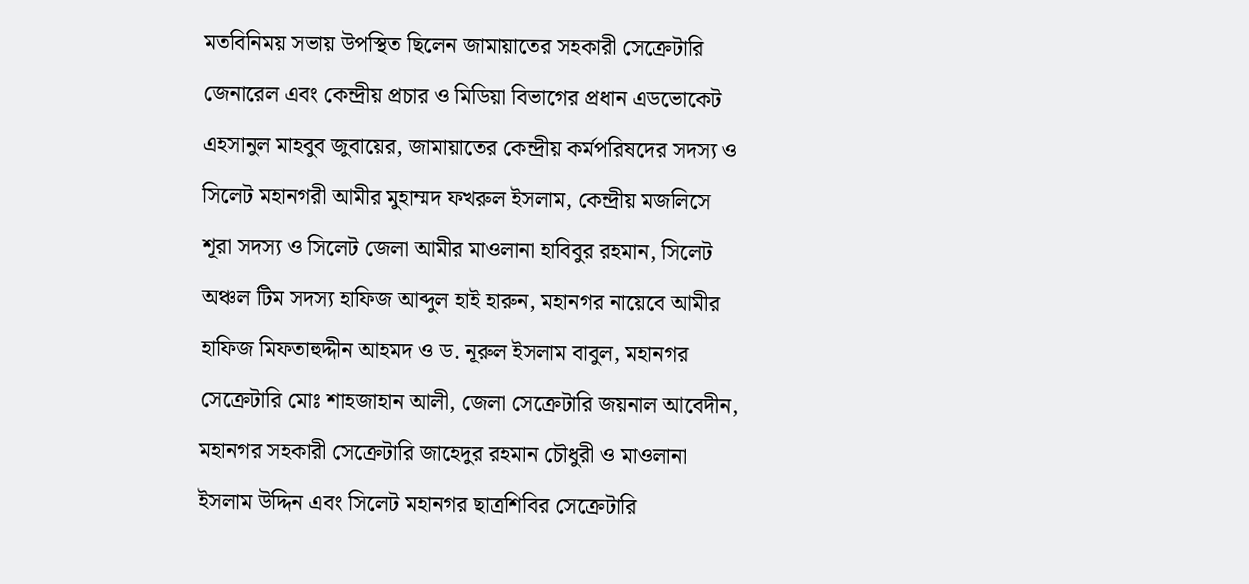মতবিনিময় সভায় উপস্থিত ছিলেন জামায়াতের সহকারী সেক্রেটারি জেনারেল এবং কেন্দ্রীয় প্রচার ও মিডিয়া বিভাগের প্রধান এডভোকেট এহসানুল মাহবুব জুবায়ের, জামায়াতের কেন্দ্রীয় কর্মপরিষদের সদস্য ও সিলেট মহানগরী আমীর মুহাম্মদ ফখরুল ইসলাম, কেন্দ্রীয় মজলিসে শূরা সদস্য ও সিলেট জেলা আমীর মাওলানা হাবিবুর রহমান, সিলেট অঞ্চল টিম সদস্য হাফিজ আব্দুল হাই হারুন, মহানগর নায়েবে আমীর হাফিজ মিফতাহুদ্দীন আহমদ ও ড. নূরুল ইসলাম বাবুল, মহানগর সেক্রেটারি মোঃ শাহজাহান আলী, জেলা সেক্রেটারি জয়নাল আবেদীন, মহানগর সহকারী সেক্রেটারি জাহেদুর রহমান চৌধুরী ও মাওলানা ইসলাম উদ্দিন এবং সিলেট মহানগর ছাত্রশিবির সেক্রেটারি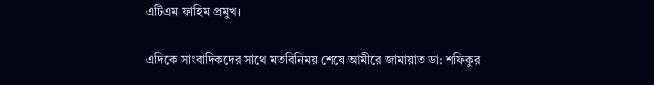এটিএম ফাহিম প্রমুখ।

এদিকে সাংবাদিকদের সাথে মতবিনিময় শেষে আমীরে জামায়াত ডা: শফিকুর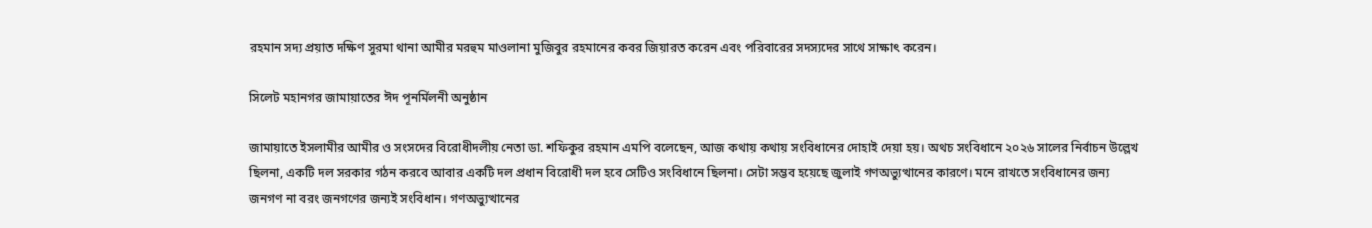রহমান সদ্য প্রয়াত দক্ষিণ সুরমা থানা আমীর মরহুম মাওলানা মুজিবুর রহমানের কবর জিয়ারত করেন এবং পরিবারের সদস্যদের সাথে সাক্ষাৎ করেন।

সিলেট মহানগর জামায়াতের ঈদ পূনর্মিলনী অনুষ্ঠান

জামায়াতে ইসলামীর আমীর ও সংসদের বিরোধীদলীয় নেতা ডা. শফিকুর রহমান এমপি বলেছেন, আজ কথায় কথায় সংবিধানের দোহাই দেয়া হয়। অথচ সংবিধানে ২০২৬ সালের নির্বাচন উল্লেখ ছিলনা, একটি দল সরকার গঠন করবে আবার একটি দল প্রধান বিরোধী দল হবে সেটিও সংবিধানে ছিলনা। সেটা সম্ভব হয়েছে জুলাই গণঅভ্যুত্থানের কারণে। মনে রাখতে সংবিধানের জন্য জনগণ না বরং জনগণের জন্যই সংবিধান। গণঅভ্যুত্থানের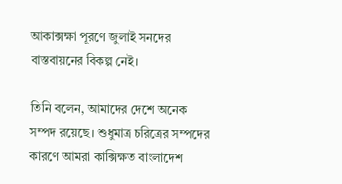আকাক্সক্ষা পূরণে জুলাই সনদের বাস্তবায়নের বিকল্প নেই।

তিনি বলেন, আমাদের দেশে অনেক সম্পদ রয়েছে। শুধুমাত্র চরিত্রের সম্পদের কারণে আমরা কাক্সিক্ষত বাংলাদেশ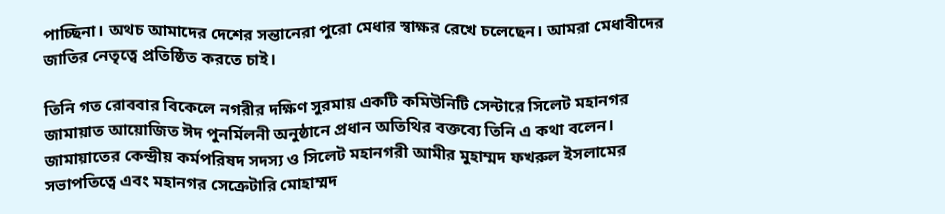পাচ্ছিনা। অথচ আমাদের দেশের সন্তানেরা পুরো মেধার স্বাক্ষর রেখে চলেছেন। আমরা মেধাবীদের জাতির নেতৃত্বে প্রতিষ্ঠিত করতে চাই।

তিনি গত রোববার বিকেলে নগরীর দক্ষিণ সুরমায় একটি কমিউনিটি সেন্টারে সিলেট মহানগর জামায়াত আয়োজিত ঈদ পুনর্মিলনী অনুষ্ঠানে প্রধান অতিথির বক্তব্যে তিনি এ কথা বলেন। জামায়াতের কেন্দ্রীয় কর্মপরিষদ সদস্য ও সিলেট মহানগরী আমীর মুহাম্মদ ফখরুল ইসলামের সভাপতিত্বে এবং মহানগর সেক্রেটারি মোহাম্মদ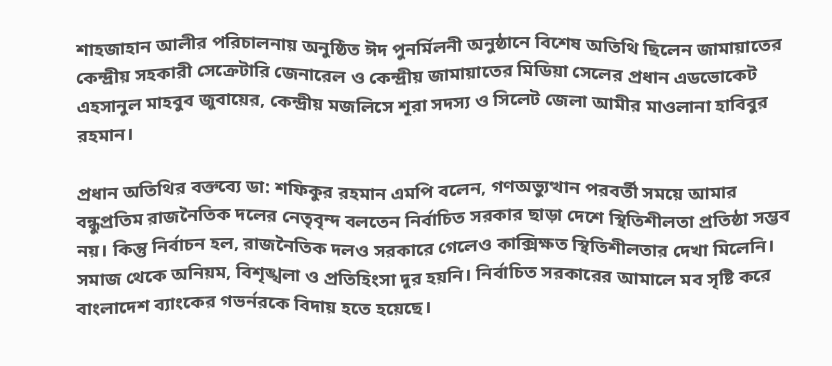শাহজাহান আলীর পরিচালনায় অনুষ্ঠিত ঈদ পুনর্মিলনী অনুষ্ঠানে বিশেষ অতিথি ছিলেন জামায়াতের কেন্দ্রীয় সহকারী সেক্রেটারি জেনারেল ও কেন্দ্রীয় জামায়াতের মিডিয়া সেলের প্রধান এডভোকেট এহসানুল মাহবুব জুবায়ের, কেন্দ্রীয় মজলিসে শূরা সদস্য ও সিলেট জেলা আমীর মাওলানা হাবিবুর রহমান।

প্রধান অতিথির বক্তব্যে ডা: শফিকুর রহমান এমপি বলেন, গণঅভ্যুত্থান পরবর্তী সময়ে আমার বন্ধুপ্রতিম রাজনৈতিক দলের নেতৃবৃন্দ বলতেন নির্বাচিত সরকার ছাড়া দেশে স্থিতিশীলতা প্রতিষ্ঠা সম্ভব নয়। কিন্তু নির্বাচন হল, রাজনৈতিক দলও সরকারে গেলেও কাক্সিক্ষত স্থিতিশীলতার দেখা মিলেনি। সমাজ থেকে অনিয়ম, বিশৃঙ্খলা ও প্রতিহিংসা দুর হয়নি। নির্বাচিত সরকারের আমালে মব সৃষ্টি করে বাংলাদেশ ব্যাংকের গভর্নরকে বিদায় হতে হয়েছে।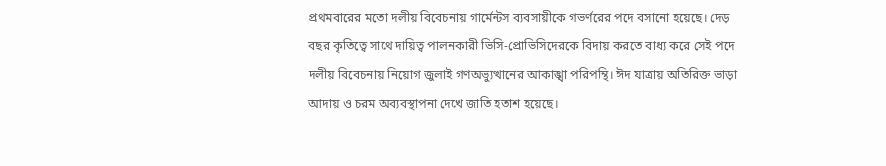প্রথমবারের মতো দলীয় বিবেচনায় গার্মেন্টস ব্যবসায়ীকে গভর্ণরের পদে বসানো হয়েছে। দেড় বছর কৃতিত্বে সাথে দায়িত্ব পালনকারী ভিসি-প্রোভিসিদেরকে বিদায় করতে বাধ্য করে সেই পদে দলীয় বিবেচনায় নিয়োগ জুলাই গণঅভ্যুত্থানের আকাঙ্খা পরিপন্থি। ঈদ যাত্রায় অতিরিক্ত ভাড়া আদায় ও চরম অব্যবস্থাপনা দেখে জাতি হতাশ হয়েছে।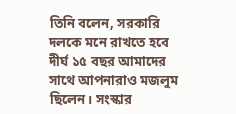তিনি বলেন, সরকারি দলকে মনে রাখতে হবে দীর্ঘ ১৫ বছর আমাদের সাথে আপনারাও মজলুম ছিলেন। সংস্কার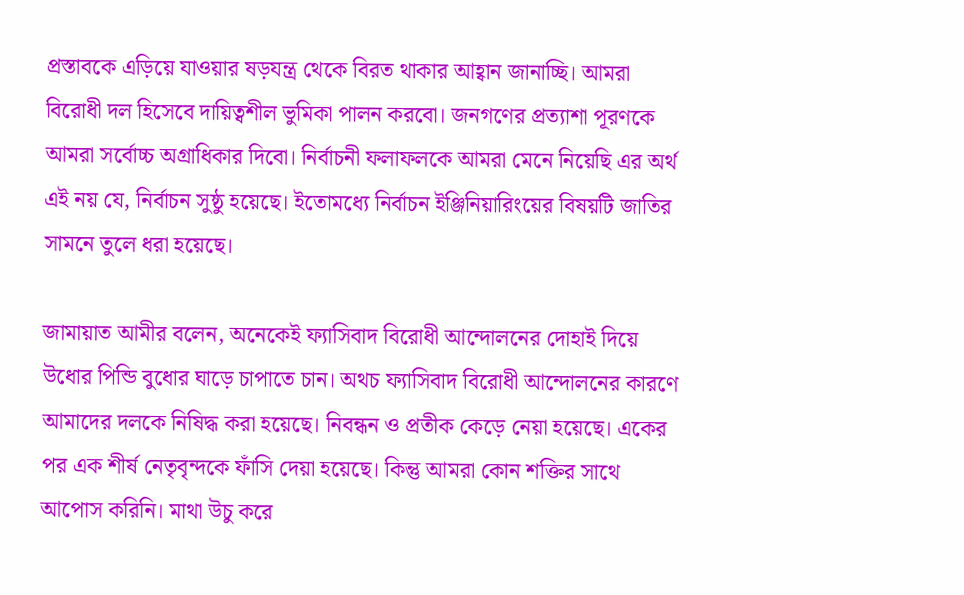প্রস্তাবকে এড়িয়ে যাওয়ার ষড়যন্ত্র থেকে বিরত থাকার আহ্বান জানাচ্ছি। আমরা বিরোধী দল হিসেবে দায়িত্বশীল ভুমিকা পালন করবো। জনগণের প্রত্যাশা পূরণকে আমরা সর্বোচ্চ অগ্রাধিকার দিবো। নির্বাচনী ফলাফলকে আমরা মেনে নিয়েছি এর অর্থ এই নয় যে, নির্বাচন সুষ্ঠু হয়েছে। ইতোমধ্যে নির্বাচন ইঞ্জিনিয়ারিংয়ের বিষয়টি জাতির সামনে তুলে ধরা হয়েছে।

জামায়াত আমীর বলেন, অনেকেই ফ্যাসিবাদ বিরোধী আন্দোলনের দোহাই দিয়ে উধোর পিন্ডি বুধোর ঘাড়ে চাপাতে চান। অথচ ফ্যাসিবাদ বিরোধী আন্দোলনের কারণে আমাদের দলকে নিষিদ্ধ করা হয়েছে। নিবন্ধন ও প্রতীক কেড়ে নেয়া হয়েছে। একের পর এক শীর্ষ নেতৃবৃন্দকে ফাঁসি দেয়া হয়েছে। কিন্তু আমরা কোন শক্তির সাথে আপোস করিনি। মাথা উচু করে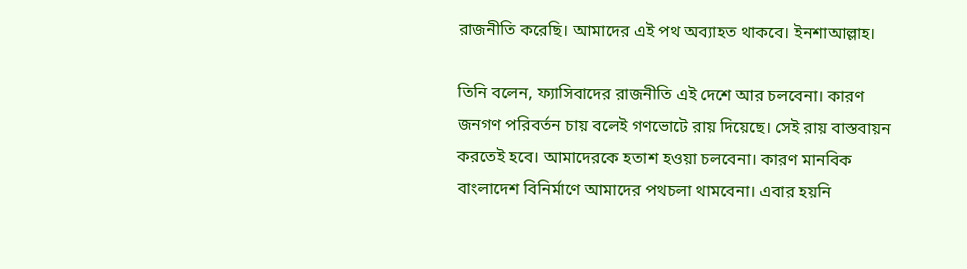রাজনীতি করেছি। আমাদের এই পথ অব্যাহত থাকবে। ইনশাআল্লাহ।

তিনি বলেন, ফ্যাসিবাদের রাজনীতি এই দেশে আর চলবেনা। কারণ জনগণ পরিবর্তন চায় বলেই গণভোটে রায় দিয়েছে। সেই রায় বাস্তবায়ন করতেই হবে। আমাদেরকে হতাশ হওয়া চলবেনা। কারণ মানবিক বাংলাদেশ বিনির্মাণে আমাদের পথচলা থামবেনা। এবার হয়নি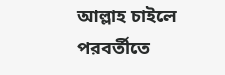আল্লাহ চাইলে পরবর্তীতে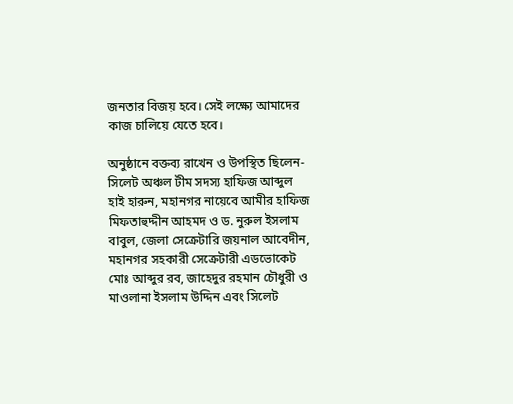জনতার বিজয় হবে। সেই লক্ষ্যে আমাদের কাজ চালিয়ে যেতে হবে।

অনুষ্ঠানে বক্তব্য রাখেন ও উপস্থিত ছিলেন- সিলেট অঞ্চল টীম সদস্য হাফিজ আব্দুল হাই হারুন, মহানগর নায়েবে আমীর হাফিজ মিফতাহুদ্দীন আহমদ ও ড. নুরুল ইসলাম বাবুল, জেলা সেক্রেটারি জয়নাল আবেদীন, মহানগর সহকারী সেক্রেটারী এডভোকেট মোঃ আব্দুর রব, জাহেদুর রহমান চৌধুরী ও মাওলানা ইসলাম উদ্দিন এবং সিলেট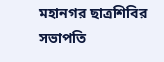মহানগর ছাত্রশিবির সভাপতি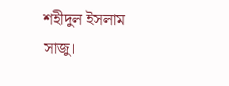শহীদুল ইসলাম সাজু।